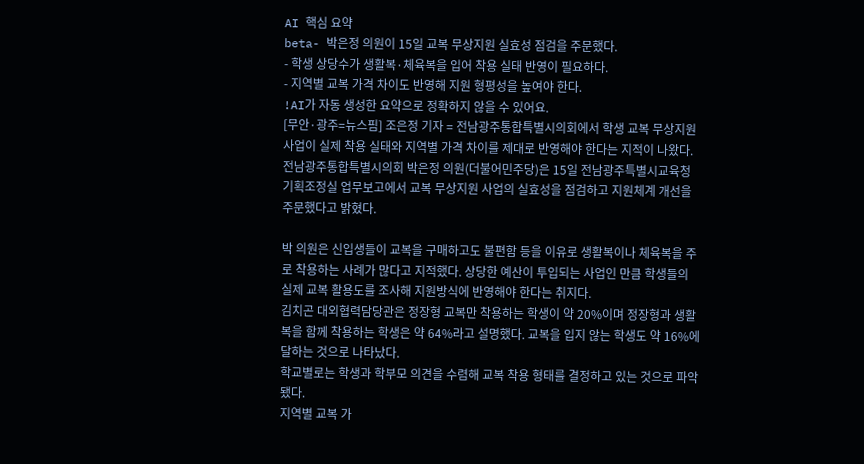AI 핵심 요약
beta- 박은정 의원이 15일 교복 무상지원 실효성 점검을 주문했다.
- 학생 상당수가 생활복·체육복을 입어 착용 실태 반영이 필요하다.
- 지역별 교복 가격 차이도 반영해 지원 형평성을 높여야 한다.
!AI가 자동 생성한 요약으로 정확하지 않을 수 있어요.
[무안·광주=뉴스핌] 조은정 기자 = 전남광주통합특별시의회에서 학생 교복 무상지원 사업이 실제 착용 실태와 지역별 가격 차이를 제대로 반영해야 한다는 지적이 나왔다.
전남광주통합특별시의회 박은정 의원(더불어민주당)은 15일 전남광주특별시교육청 기획조정실 업무보고에서 교복 무상지원 사업의 실효성을 점검하고 지원체계 개선을 주문했다고 밝혔다.

박 의원은 신입생들이 교복을 구매하고도 불편함 등을 이유로 생활복이나 체육복을 주로 착용하는 사례가 많다고 지적했다. 상당한 예산이 투입되는 사업인 만큼 학생들의 실제 교복 활용도를 조사해 지원방식에 반영해야 한다는 취지다.
김치곤 대외협력담당관은 정장형 교복만 착용하는 학생이 약 20%이며 정장형과 생활복을 함께 착용하는 학생은 약 64%라고 설명했다. 교복을 입지 않는 학생도 약 16%에 달하는 것으로 나타났다.
학교별로는 학생과 학부모 의견을 수렴해 교복 착용 형태를 결정하고 있는 것으로 파악됐다.
지역별 교복 가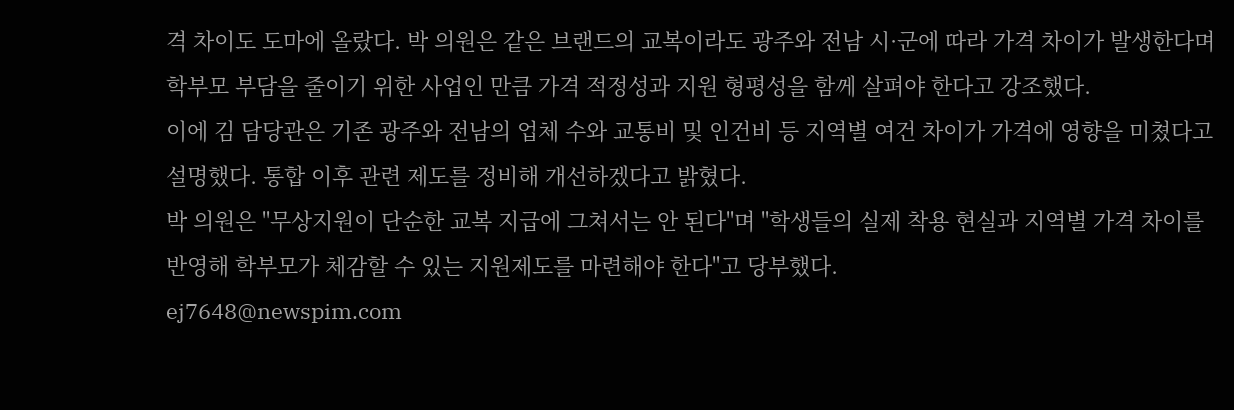격 차이도 도마에 올랐다. 박 의원은 같은 브랜드의 교복이라도 광주와 전남 시·군에 따라 가격 차이가 발생한다며 학부모 부담을 줄이기 위한 사업인 만큼 가격 적정성과 지원 형평성을 함께 살펴야 한다고 강조했다.
이에 김 담당관은 기존 광주와 전남의 업체 수와 교통비 및 인건비 등 지역별 여건 차이가 가격에 영향을 미쳤다고 설명했다. 통합 이후 관련 제도를 정비해 개선하겠다고 밝혔다.
박 의원은 "무상지원이 단순한 교복 지급에 그쳐서는 안 된다"며 "학생들의 실제 착용 현실과 지역별 가격 차이를 반영해 학부모가 체감할 수 있는 지원제도를 마련해야 한다"고 당부했다.
ej7648@newspim.com